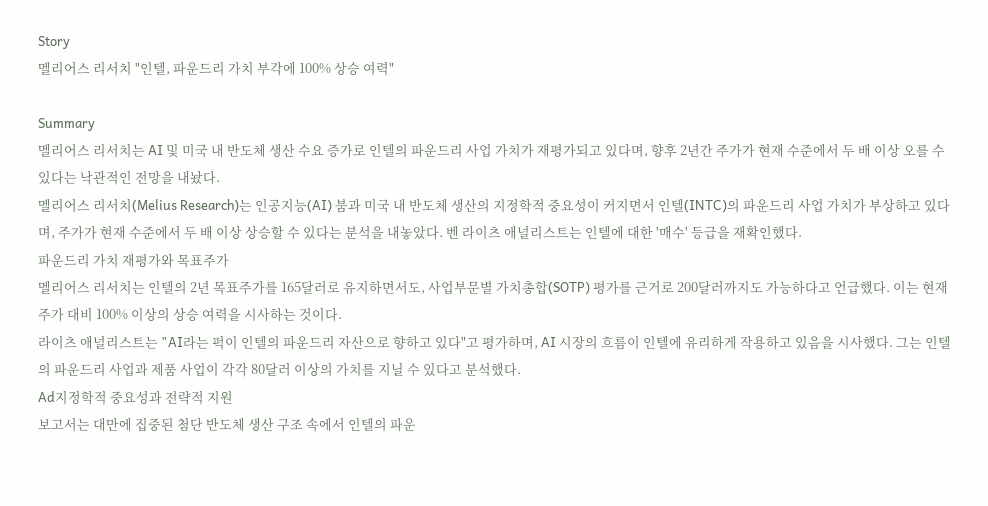Story
멜리어스 리서치 "인텔, 파운드리 가치 부각에 100% 상승 여력"

Summary
멜리어스 리서치는 AI 및 미국 내 반도체 생산 수요 증가로 인텔의 파운드리 사업 가치가 재평가되고 있다며, 향후 2년간 주가가 현재 수준에서 두 배 이상 오를 수 있다는 낙관적인 전망을 내놨다.
멜리어스 리서치(Melius Research)는 인공지능(AI) 붐과 미국 내 반도체 생산의 지정학적 중요성이 커지면서 인텔(INTC)의 파운드리 사업 가치가 부상하고 있다며, 주가가 현재 수준에서 두 배 이상 상승할 수 있다는 분석을 내놓았다. 벤 라이츠 애널리스트는 인텔에 대한 '매수' 등급을 재확인했다.
파운드리 가치 재평가와 목표주가
멜리어스 리서치는 인텔의 2년 목표주가를 165달러로 유지하면서도, 사업부문별 가치총합(SOTP) 평가를 근거로 200달러까지도 가능하다고 언급했다. 이는 현재 주가 대비 100% 이상의 상승 여력을 시사하는 것이다.
라이츠 애널리스트는 "AI라는 퍽이 인텔의 파운드리 자산으로 향하고 있다"고 평가하며, AI 시장의 흐름이 인텔에 유리하게 작용하고 있음을 시사했다. 그는 인텔의 파운드리 사업과 제품 사업이 각각 80달러 이상의 가치를 지닐 수 있다고 분석했다.
Ad지정학적 중요성과 전략적 지원
보고서는 대만에 집중된 첨단 반도체 생산 구조 속에서 인텔의 파운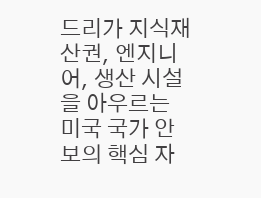드리가 지식재산권, 엔지니어, 생산 시설을 아우르는 미국 국가 안보의 핵심 자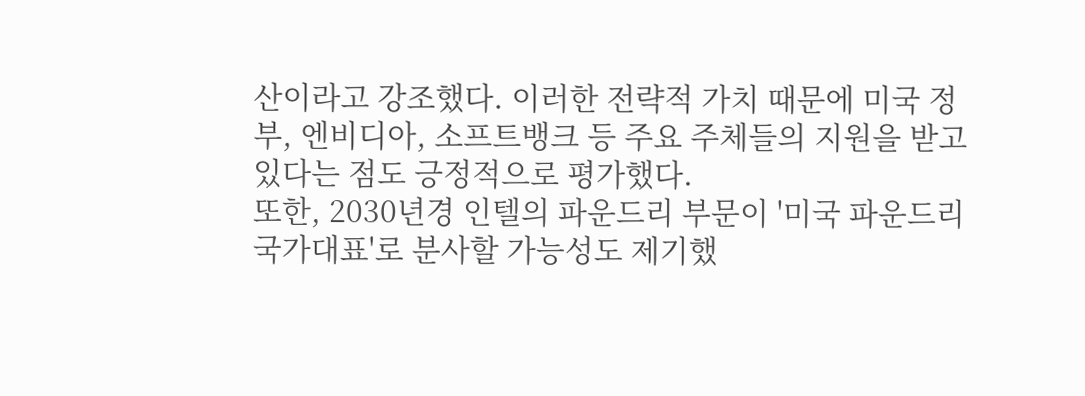산이라고 강조했다. 이러한 전략적 가치 때문에 미국 정부, 엔비디아, 소프트뱅크 등 주요 주체들의 지원을 받고 있다는 점도 긍정적으로 평가했다.
또한, 2030년경 인텔의 파운드리 부문이 '미국 파운드리 국가대표'로 분사할 가능성도 제기했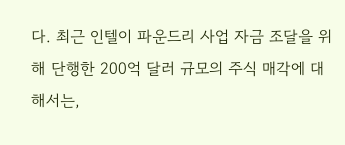다. 최근 인텔이 파운드리 사업 자금 조달을 위해 단행한 200억 달러 규모의 주식 매각에 대해서는,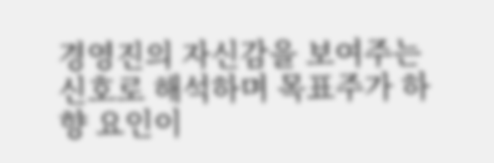경영진의 자신감을 보여주는 신호로 해석하며 목표주가 하향 요인이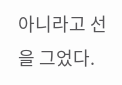아니라고 선을 그었다.